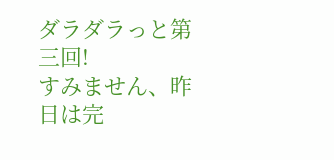ダラダラっと第三回!
すみません、昨日は完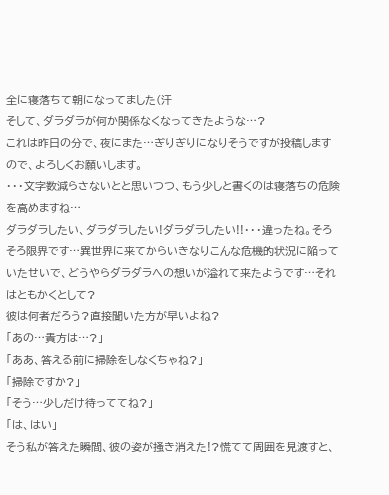全に寝落ちて朝になってました(汗
そして、ダラダラが何か関係なくなってきたような…?
これは昨日の分で、夜にまた…ぎりぎりになりそうですが投稿しますので、よろしくお願いします。
・・・文字数減らさないとと思いつつ、もう少しと書くのは寝落ちの危険を高めますね…
ダラダラしたい、ダラダラしたい!ダラダラしたい!!・・・違ったね。そろそろ限界です…異世界に来てからいきなりこんな危機的状況に陥っていたせいで、どうやらダラダラへの想いが溢れて来たようです…それはともかくとして?
彼は何者だろう?直接聞いた方が早いよね?
「あの…貴方は…?」
「ああ、答える前に掃除をしなくちゃね?」
「掃除ですか?」
「そう…少しだけ待っててね?」
「は、はい」
そう私が答えた瞬間、彼の姿が掻き消えた!?慌てて周囲を見渡すと、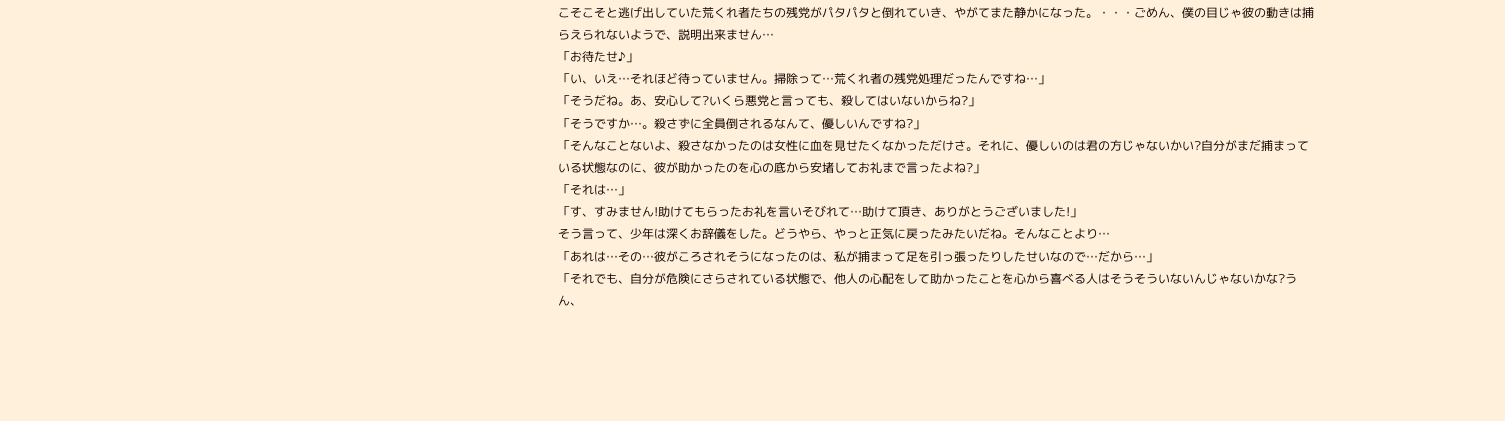こそこそと逃げ出していた荒くれ者たちの残党がパタパタと倒れていき、やがてまた静かになった。・・・ごめん、僕の目じゃ彼の動きは捕らえられないようで、説明出来ません…
「お待たせ♪」
「い、いえ…それほど待っていません。掃除って…荒くれ者の残党処理だったんですね…」
「そうだね。あ、安心して?いくら悪党と言っても、殺してはいないからね?」
「そうですか…。殺さずに全員倒されるなんて、優しいんですね?」
「そんなことないよ、殺さなかったのは女性に血を見せたくなかっただけさ。それに、優しいのは君の方じゃないかい?自分がまだ捕まっている状態なのに、彼が助かったのを心の底から安堵してお礼まで言ったよね?」
「それは…」
「す、すみません!助けてもらったお礼を言いそびれて…助けて頂き、ありがとうございました!」
そう言って、少年は深くお辞儀をした。どうやら、やっと正気に戻ったみたいだね。そんなことより…
「あれは…その…彼がころされそうになったのは、私が捕まって足を引っ張ったりしたせいなので…だから…」
「それでも、自分が危険にさらされている状態で、他人の心配をして助かったことを心から喜べる人はそうそういないんじゃないかな?うん、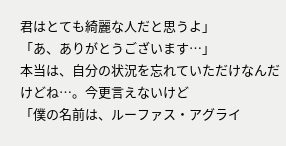君はとても綺麗な人だと思うよ」
「あ、ありがとうございます…」
本当は、自分の状況を忘れていただけなんだけどね…。今更言えないけど
「僕の名前は、ルーファス・アグライ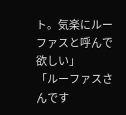ト。気楽にルーファスと呼んで欲しい」
「ルーファスさんです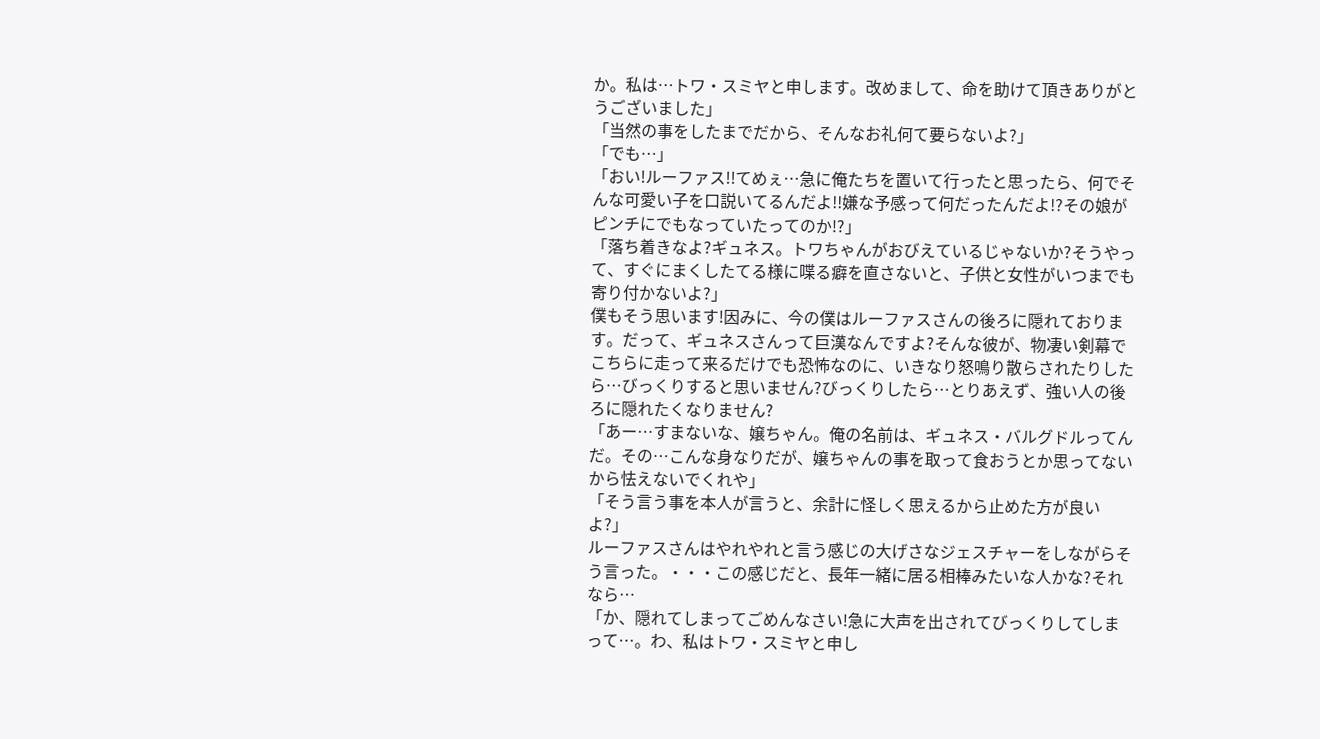か。私は…トワ・スミヤと申します。改めまして、命を助けて頂きありがとうございました」
「当然の事をしたまでだから、そんなお礼何て要らないよ?」
「でも…」
「おい!ルーファス!!てめぇ…急に俺たちを置いて行ったと思ったら、何でそんな可愛い子を口説いてるんだよ!!嫌な予感って何だったんだよ!?その娘がピンチにでもなっていたってのか!?」
「落ち着きなよ?ギュネス。トワちゃんがおびえているじゃないか?そうやって、すぐにまくしたてる様に喋る癖を直さないと、子供と女性がいつまでも寄り付かないよ?」
僕もそう思います!因みに、今の僕はルーファスさんの後ろに隠れております。だって、ギュネスさんって巨漢なんですよ?そんな彼が、物凄い剣幕でこちらに走って来るだけでも恐怖なのに、いきなり怒鳴り散らされたりしたら…びっくりすると思いません?びっくりしたら…とりあえず、強い人の後ろに隠れたくなりません?
「あー…すまないな、嬢ちゃん。俺の名前は、ギュネス・バルグドルってんだ。その…こんな身なりだが、嬢ちゃんの事を取って食おうとか思ってないから怯えないでくれや」
「そう言う事を本人が言うと、余計に怪しく思えるから止めた方が良いよ?」
ルーファスさんはやれやれと言う感じの大げさなジェスチャーをしながらそう言った。・・・この感じだと、長年一緒に居る相棒みたいな人かな?それなら…
「か、隠れてしまってごめんなさい!急に大声を出されてびっくりしてしまって…。わ、私はトワ・スミヤと申し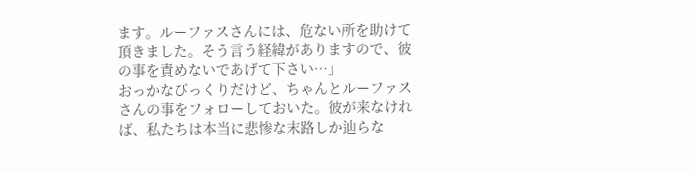ます。ルーファスさんには、危ない所を助けて頂きました。そう言う経緯がありますので、彼の事を責めないであげて下さい…」
おっかなびっくりだけど、ちゃんとルーファスさんの事をフォローしておいた。彼が来なければ、私たちは本当に悲惨な末路しか辿らな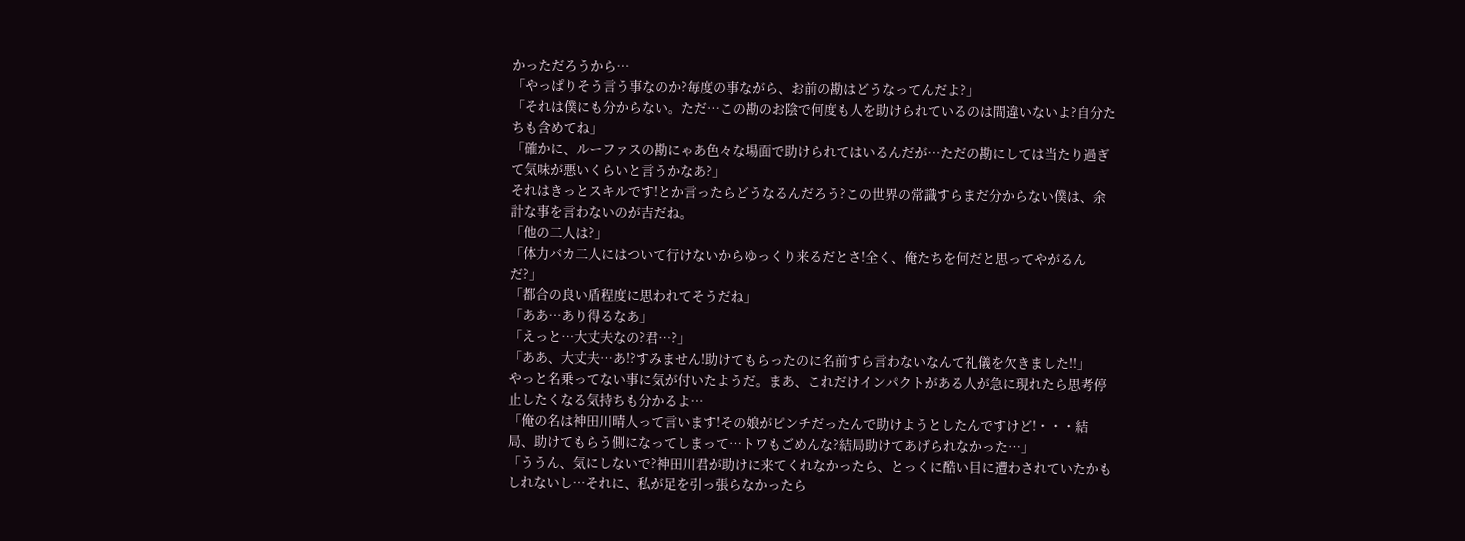かっただろうから…
「やっぱりそう言う事なのか?毎度の事ながら、お前の勘はどうなってんだよ?」
「それは僕にも分からない。ただ…この勘のお陰で何度も人を助けられているのは間違いないよ?自分たちも含めてね」
「確かに、ルーファスの勘にゃあ色々な場面で助けられてはいるんだが…ただの勘にしては当たり過ぎて気味が悪いくらいと言うかなあ?」
それはきっとスキルです!とか言ったらどうなるんだろう?この世界の常識すらまだ分からない僕は、余計な事を言わないのが吉だね。
「他の二人は?」
「体力バカ二人にはついて行けないからゆっくり来るだとさ!全く、俺たちを何だと思ってやがるんだ?」
「都合の良い盾程度に思われてそうだね」
「ああ…あり得るなあ」
「えっと…大丈夫なの?君…?」
「ああ、大丈夫…あ!?すみません!助けてもらったのに名前すら言わないなんて礼儀を欠きました!!」
やっと名乗ってない事に気が付いたようだ。まあ、これだけインパクトがある人が急に現れたら思考停止したくなる気持ちも分かるよ…
「俺の名は神田川晴人って言います!その娘がピンチだったんで助けようとしたんですけど!・・・結局、助けてもらう側になってしまって…トワもごめんな?結局助けてあげられなかった…」
「ううん、気にしないで?神田川君が助けに来てくれなかったら、とっくに酷い目に遭わされていたかもしれないし…それに、私が足を引っ張らなかったら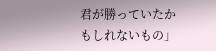君が勝っていたかもしれないもの」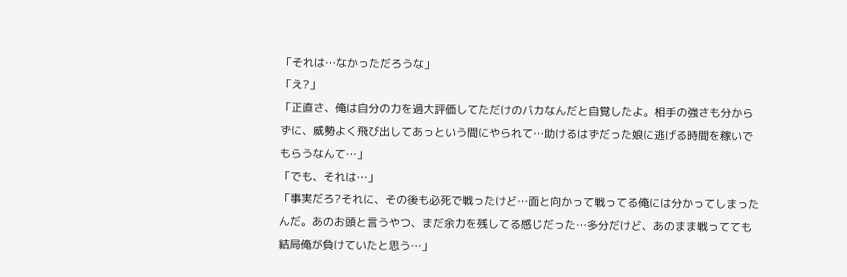「それは…なかっただろうな」
「え?」
「正直さ、俺は自分の力を過大評価してただけのバカなんだと自覚したよ。相手の強さも分からずに、威勢よく飛び出してあっという間にやられて…助けるはずだった娘に逃げる時間を稼いでもらうなんて…」
「でも、それは…」
「事実だろ?それに、その後も必死で戦ったけど…面と向かって戦ってる俺には分かってしまったんだ。あのお頭と言うやつ、まだ余力を残してる感じだった…多分だけど、あのまま戦ってても結局俺が負けていたと思う…」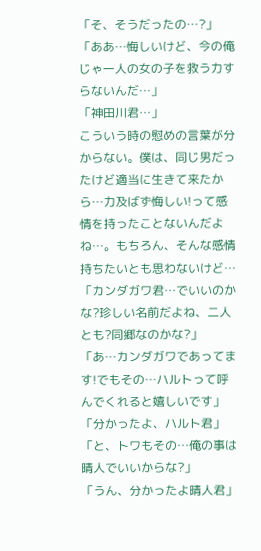「そ、そうだったの…?」
「ああ…悔しいけど、今の俺じゃ一人の女の子を救う力すらないんだ…」
「神田川君…」
こういう時の慰めの言葉が分からない。僕は、同じ男だったけど適当に生きて来たから…力及ばず悔しい!って感情を持ったことないんだよね…。もちろん、そんな感情持ちたいとも思わないけど…
「カンダガワ君…でいいのかな?珍しい名前だよね、二人とも?同郷なのかな?」
「あ…カンダガワであってます!でもその…ハルトって呼んでくれると嬉しいです」
「分かったよ、ハルト君」
「と、トワもその…俺の事は晴人でいいからな?」
「うん、分かったよ晴人君」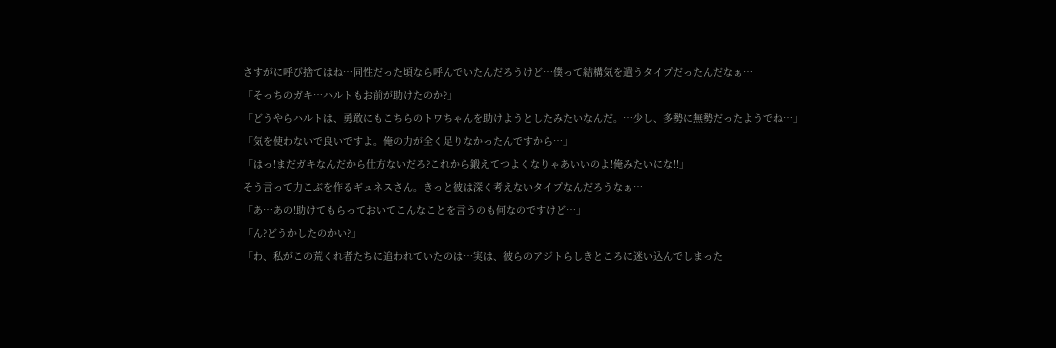さすがに呼び捨てはね…同性だった頃なら呼んでいたんだろうけど…僕って結構気を遣うタイプだったんだなぁ…
「そっちのガキ…ハルトもお前が助けたのか?」
「どうやらハルトは、勇敢にもこちらのトワちゃんを助けようとしたみたいなんだ。…少し、多勢に無勢だったようでね…」
「気を使わないで良いですよ。俺の力が全く足りなかったんですから…」
「はっ!まだガキなんだから仕方ないだろ?これから鍛えてつよくなりゃあいいのよ!俺みたいにな!!」
そう言って力こぶを作るギュネスさん。きっと彼は深く考えないタイプなんだろうなぁ…
「あ…あの!助けてもらっておいてこんなことを言うのも何なのですけど…」
「ん?どうかしたのかい?」
「わ、私がこの荒くれ者たちに追われていたのは…実は、彼らのアジトらしきところに迷い込んでしまった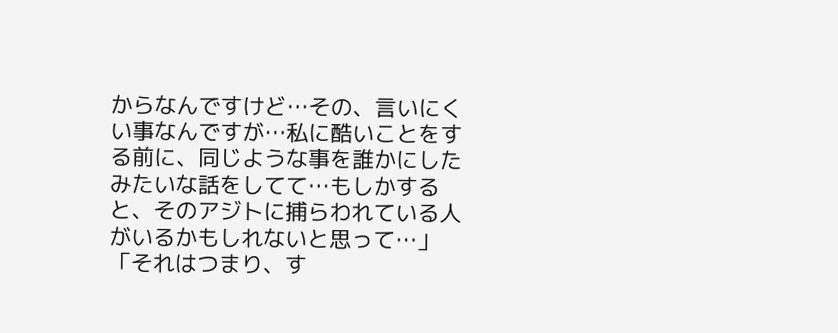からなんですけど…その、言いにくい事なんですが…私に酷いことをする前に、同じような事を誰かにしたみたいな話をしてて…もしかすると、そのアジトに捕らわれている人がいるかもしれないと思って…」
「それはつまり、す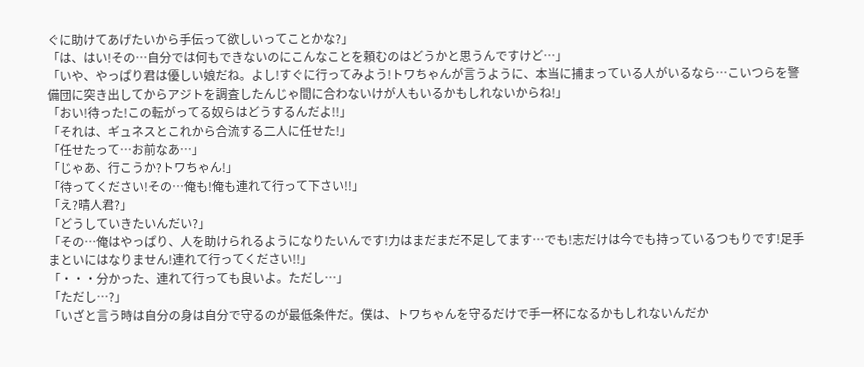ぐに助けてあげたいから手伝って欲しいってことかな?」
「は、はい!その…自分では何もできないのにこんなことを頼むのはどうかと思うんですけど…」
「いや、やっぱり君は優しい娘だね。よし!すぐに行ってみよう!トワちゃんが言うように、本当に捕まっている人がいるなら…こいつらを警備団に突き出してからアジトを調査したんじゃ間に合わないけが人もいるかもしれないからね!」
「おい!待った!この転がってる奴らはどうするんだよ!!」
「それは、ギュネスとこれから合流する二人に任せた!」
「任せたって…お前なあ…」
「じゃあ、行こうか?トワちゃん!」
「待ってください!その…俺も!俺も連れて行って下さい!!」
「え?晴人君?」
「どうしていきたいんだい?」
「その…俺はやっぱり、人を助けられるようになりたいんです!力はまだまだ不足してます…でも!志だけは今でも持っているつもりです!足手まといにはなりません!連れて行ってください!!」
「・・・分かった、連れて行っても良いよ。ただし…」
「ただし…?」
「いざと言う時は自分の身は自分で守るのが最低条件だ。僕は、トワちゃんを守るだけで手一杯になるかもしれないんだか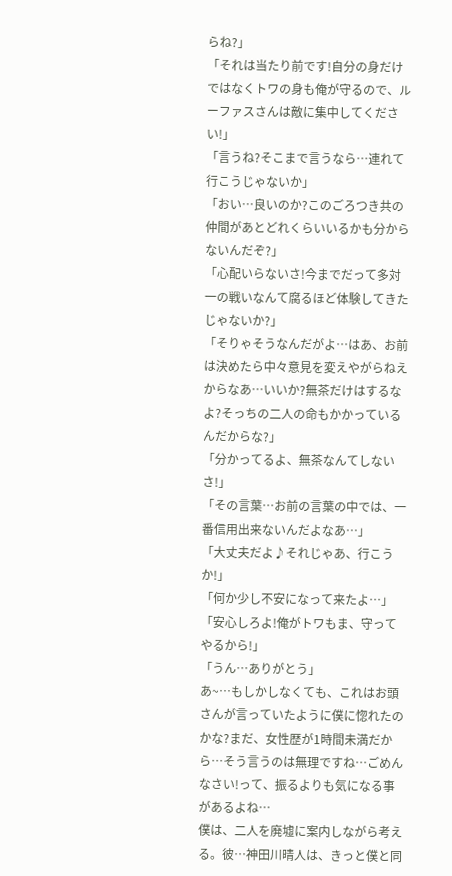らね?」
「それは当たり前です!自分の身だけではなくトワの身も俺が守るので、ルーファスさんは敵に集中してください!」
「言うね?そこまで言うなら…連れて行こうじゃないか」
「おい…良いのか?このごろつき共の仲間があとどれくらいいるかも分からないんだぞ?」
「心配いらないさ!今までだって多対一の戦いなんて腐るほど体験してきたじゃないか?」
「そりゃそうなんだがよ…はあ、お前は決めたら中々意見を変えやがらねえからなあ…いいか?無茶だけはするなよ?そっちの二人の命もかかっているんだからな?」
「分かってるよ、無茶なんてしないさ!」
「その言葉…お前の言葉の中では、一番信用出来ないんだよなあ…」
「大丈夫だよ♪それじゃあ、行こうか!」
「何か少し不安になって来たよ…」
「安心しろよ!俺がトワもま、守ってやるから!」
「うん…ありがとう」
あ~…もしかしなくても、これはお頭さんが言っていたように僕に惚れたのかな?まだ、女性歴が1時間未満だから…そう言うのは無理ですね…ごめんなさい!って、振るよりも気になる事があるよね…
僕は、二人を廃墟に案内しながら考える。彼…神田川晴人は、きっと僕と同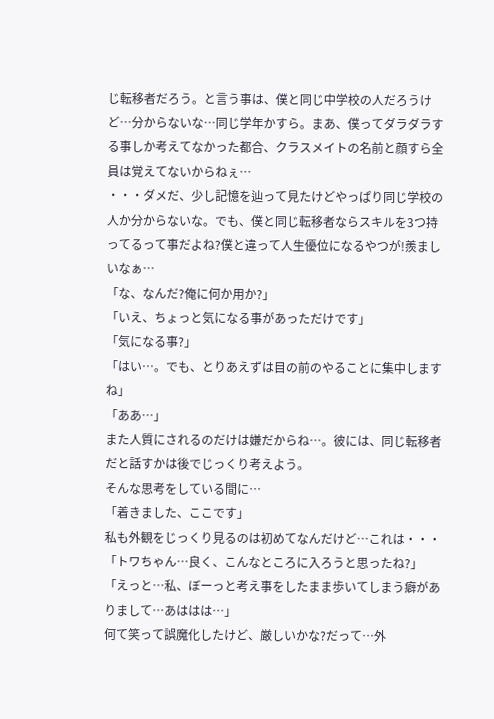じ転移者だろう。と言う事は、僕と同じ中学校の人だろうけど…分からないな…同じ学年かすら。まあ、僕ってダラダラする事しか考えてなかった都合、クラスメイトの名前と顔すら全員は覚えてないからねぇ…
・・・ダメだ、少し記憶を辿って見たけどやっぱり同じ学校の人か分からないな。でも、僕と同じ転移者ならスキルを3つ持ってるって事だよね?僕と違って人生優位になるやつが!羨ましいなぁ…
「な、なんだ?俺に何か用か?」
「いえ、ちょっと気になる事があっただけです」
「気になる事?」
「はい…。でも、とりあえずは目の前のやることに集中しますね」
「ああ…」
また人質にされるのだけは嫌だからね…。彼には、同じ転移者だと話すかは後でじっくり考えよう。
そんな思考をしている間に…
「着きました、ここです」
私も外観をじっくり見るのは初めてなんだけど…これは・・・
「トワちゃん…良く、こんなところに入ろうと思ったね?」
「えっと…私、ぼーっと考え事をしたまま歩いてしまう癖がありまして…あははは…」
何て笑って誤魔化したけど、厳しいかな?だって…外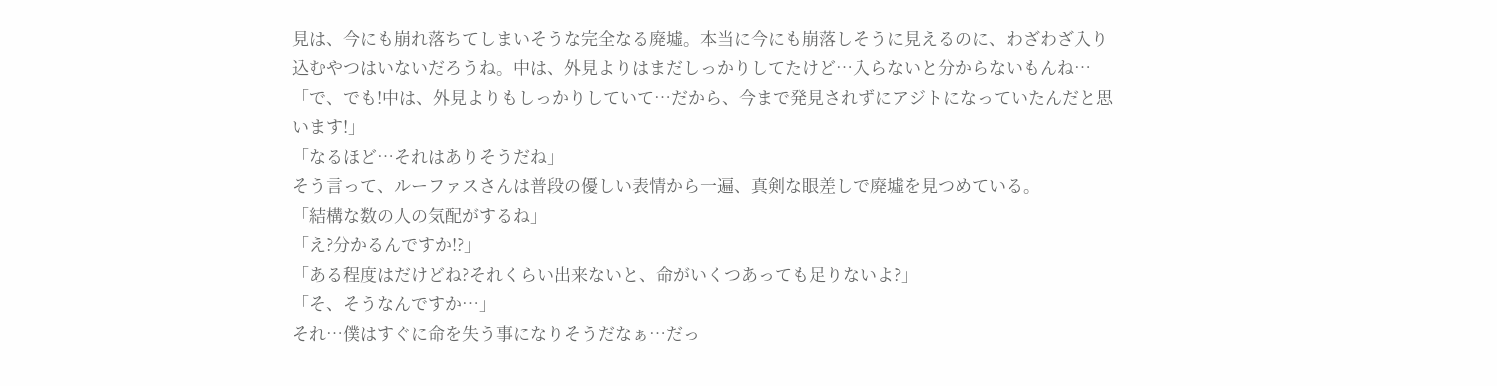見は、今にも崩れ落ちてしまいそうな完全なる廃墟。本当に今にも崩落しそうに見えるのに、わざわざ入り込むやつはいないだろうね。中は、外見よりはまだしっかりしてたけど…入らないと分からないもんね…
「で、でも!中は、外見よりもしっかりしていて…だから、今まで発見されずにアジトになっていたんだと思います!」
「なるほど…それはありそうだね」
そう言って、ルーファスさんは普段の優しい表情から一遍、真剣な眼差しで廃墟を見つめている。
「結構な数の人の気配がするね」
「え?分かるんですか!?」
「ある程度はだけどね?それくらい出来ないと、命がいくつあっても足りないよ?」
「そ、そうなんですか…」
それ…僕はすぐに命を失う事になりそうだなぁ…だっ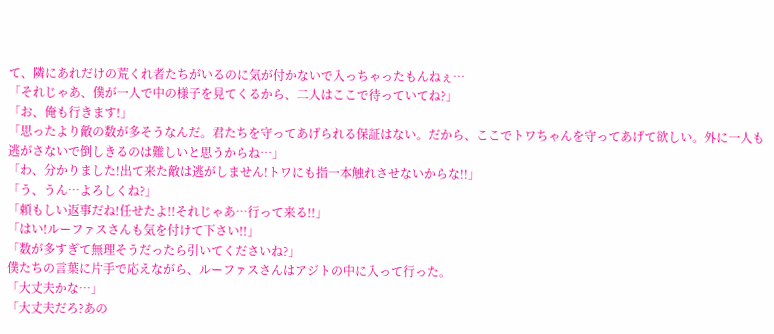て、隣にあれだけの荒くれ者たちがいるのに気が付かないで入っちゃったもんねぇ…
「それじゃあ、僕が一人で中の様子を見てくるから、二人はここで待っていてね?」
「お、俺も行きます!」
「思ったより敵の数が多そうなんだ。君たちを守ってあげられる保証はない。だから、ここでトワちゃんを守ってあげて欲しい。外に一人も逃がさないで倒しきるのは難しいと思うからね…」
「わ、分かりました!出て来た敵は逃がしません!トワにも指一本触れさせないからな!!」
「う、うん…よろしくね?」
「頼もしい返事だね!任せたよ!!それじゃあ…行って来る!!」
「はい!ルーファスさんも気を付けて下さい!!」
「数が多すぎて無理そうだったら引いてくださいね?」
僕たちの言葉に片手で応えながら、ルーファスさんはアジトの中に入って行った。
「大丈夫かな…」
「大丈夫だろ?あの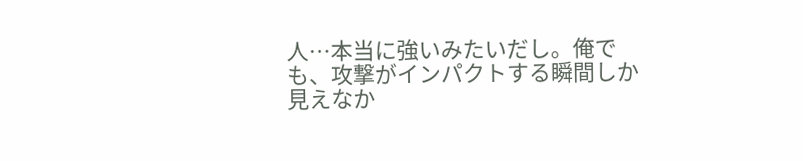人…本当に強いみたいだし。俺でも、攻撃がインパクトする瞬間しか見えなか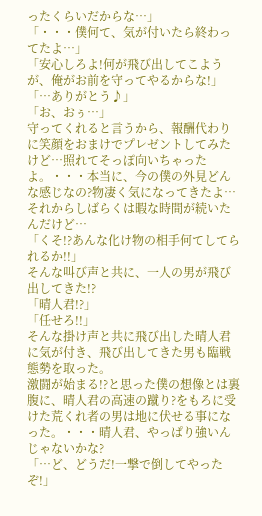ったくらいだからな…」
「・・・僕何て、気が付いたら終わってたよ…」
「安心しろよ!何が飛び出してこようが、俺がお前を守ってやるからな!」
「…ありがとう♪」
「お、おぅ…」
守ってくれると言うから、報酬代わりに笑顔をおまけでプレゼントしてみたけど…照れてそっぽ向いちゃったよ。・・・本当に、今の僕の外見どんな感じなの?物凄く気になってきたよ…
それからしばらくは暇な時間が続いたんだけど…
「くそ!?あんな化け物の相手何てしてられるか!!」
そんな叫び声と共に、一人の男が飛び出してきた!?
「晴人君!?」
「任せろ!!」
そんな掛け声と共に飛び出した晴人君に気が付き、飛び出してきた男も臨戦態勢を取った。
激闘が始まる!?と思った僕の想像とは裏腹に、晴人君の高速の蹴り?をもろに受けた荒くれ者の男は地に伏せる事になった。・・・晴人君、やっぱり強いんじゃないかな?
「…ど、どうだ!一撃で倒してやったぞ!」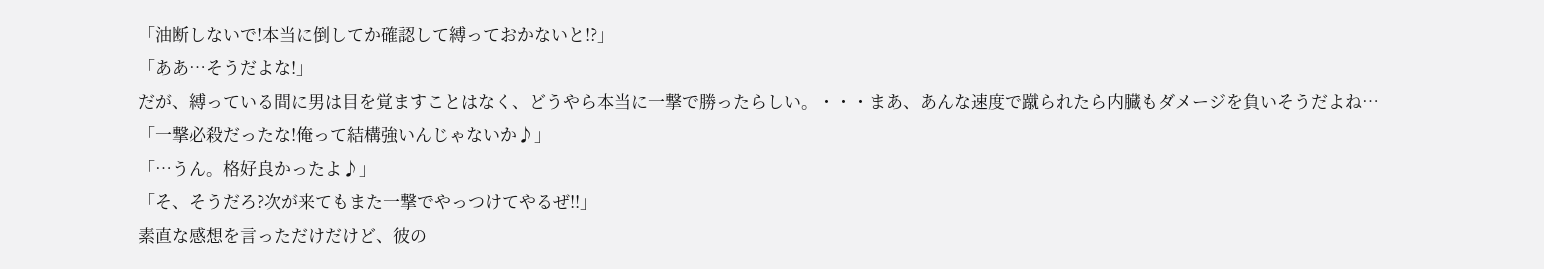「油断しないで!本当に倒してか確認して縛っておかないと!?」
「ああ…そうだよな!」
だが、縛っている間に男は目を覚ますことはなく、どうやら本当に一撃で勝ったらしい。・・・まあ、あんな速度で蹴られたら内臓もダメージを負いそうだよね…
「一撃必殺だったな!俺って結構強いんじゃないか♪」
「…うん。格好良かったよ♪」
「そ、そうだろ?次が来てもまた一撃でやっつけてやるぜ!!」
素直な感想を言っただけだけど、彼の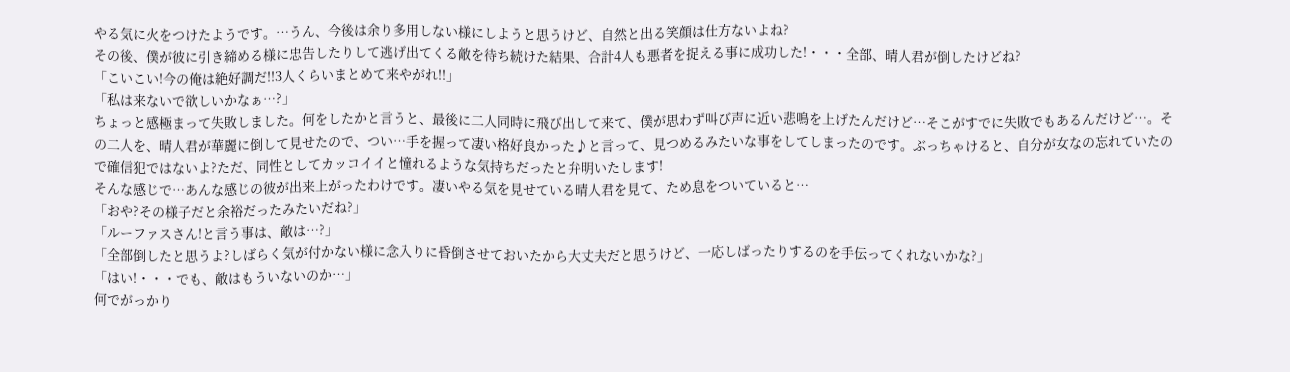やる気に火をつけたようです。…うん、今後は余り多用しない様にしようと思うけど、自然と出る笑顔は仕方ないよね?
その後、僕が彼に引き締める様に忠告したりして逃げ出てくる敵を待ち続けた結果、合計4人も悪者を捉える事に成功した!・・・全部、晴人君が倒したけどね?
「こいこい!今の俺は絶好調だ!!3人くらいまとめて来やがれ!!」
「私は来ないで欲しいかなぁ…?」
ちょっと感極まって失敗しました。何をしたかと言うと、最後に二人同時に飛び出して来て、僕が思わず叫び声に近い悲鳴を上げたんだけど…そこがすでに失敗でもあるんだけど…。その二人を、晴人君が華麗に倒して見せたので、つい…手を握って凄い格好良かった♪と言って、見つめるみたいな事をしてしまったのです。ぶっちゃけると、自分が女なの忘れていたので確信犯ではないよ?ただ、同性としてカッコイイと憧れるような気持ちだったと弁明いたします!
そんな感じで…あんな感じの彼が出来上がったわけです。凄いやる気を見せている晴人君を見て、ため息をついていると…
「おや?その様子だと余裕だったみたいだね?」
「ルーファスさん!と言う事は、敵は…?」
「全部倒したと思うよ?しばらく気が付かない様に念入りに昏倒させておいたから大丈夫だと思うけど、一応しばったりするのを手伝ってくれないかな?」
「はい!・・・でも、敵はもういないのか…」
何でがっかり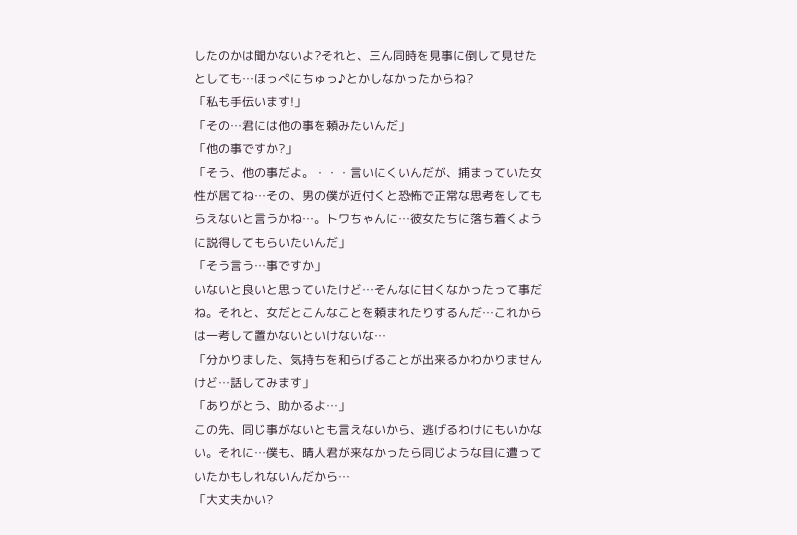したのかは聞かないよ?それと、三ん同時を見事に倒して見せたとしても…ほっぺにちゅっ♪とかしなかったからね?
「私も手伝います!」
「その…君には他の事を頼みたいんだ」
「他の事ですか?」
「そう、他の事だよ。・・・言いにくいんだが、捕まっていた女性が居てね…その、男の僕が近付くと恐怖で正常な思考をしてもらえないと言うかね…。トワちゃんに…彼女たちに落ち着くように説得してもらいたいんだ」
「そう言う…事ですか」
いないと良いと思っていたけど…そんなに甘くなかったって事だね。それと、女だとこんなことを頼まれたりするんだ…これからは一考して置かないといけないな…
「分かりました、気持ちを和らげることが出来るかわかりませんけど…話してみます」
「ありがとう、助かるよ…」
この先、同じ事がないとも言えないから、逃げるわけにもいかない。それに…僕も、晴人君が来なかったら同じような目に遭っていたかもしれないんだから…
「大丈夫かい?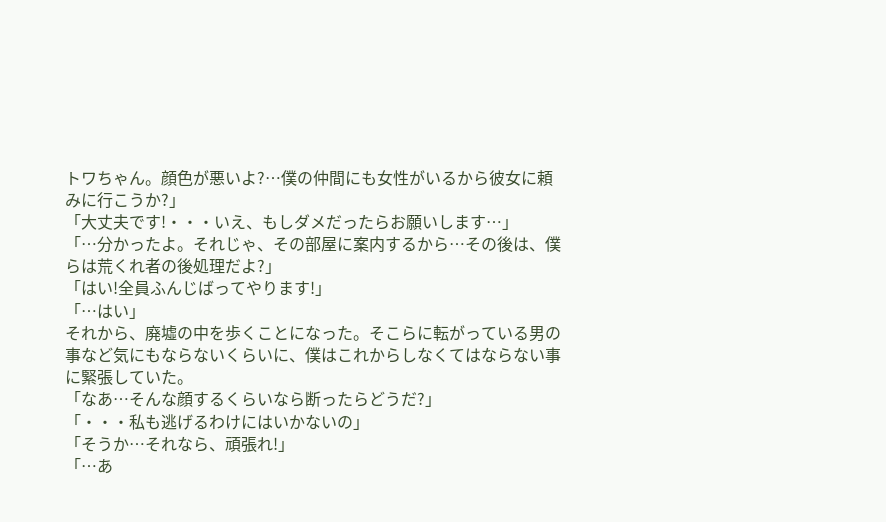トワちゃん。顔色が悪いよ?…僕の仲間にも女性がいるから彼女に頼みに行こうか?」
「大丈夫です!・・・いえ、もしダメだったらお願いします…」
「…分かったよ。それじゃ、その部屋に案内するから…その後は、僕らは荒くれ者の後処理だよ?」
「はい!全員ふんじばってやります!」
「…はい」
それから、廃墟の中を歩くことになった。そこらに転がっている男の事など気にもならないくらいに、僕はこれからしなくてはならない事に緊張していた。
「なあ…そんな顔するくらいなら断ったらどうだ?」
「・・・私も逃げるわけにはいかないの」
「そうか…それなら、頑張れ!」
「…あ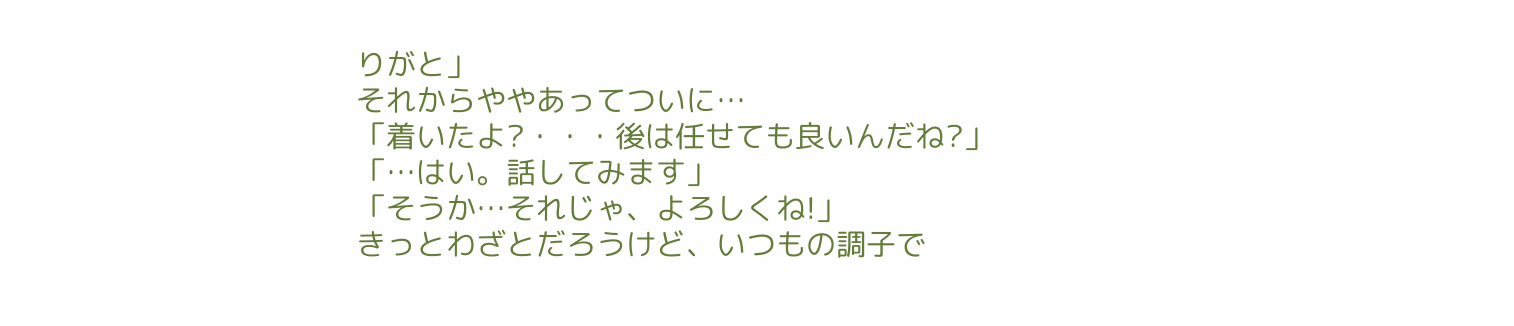りがと」
それからややあってついに…
「着いたよ?・・・後は任せても良いんだね?」
「…はい。話してみます」
「そうか…それじゃ、よろしくね!」
きっとわざとだろうけど、いつもの調子で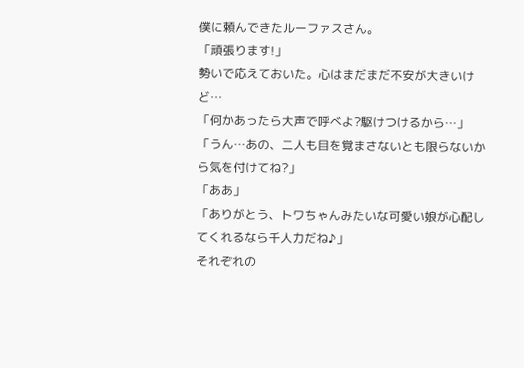僕に頼んできたルーファスさん。
「頑張ります!」
勢いで応えておいた。心はまだまだ不安が大きいけど…
「何かあったら大声で呼べよ?駆けつけるから…」
「うん…あの、二人も目を覚まさないとも限らないから気を付けてね?」
「ああ」
「ありがとう、トワちゃんみたいな可愛い娘が心配してくれるなら千人力だね♪」
それぞれの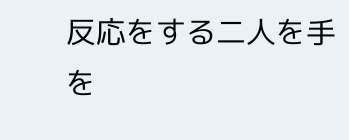反応をする二人を手を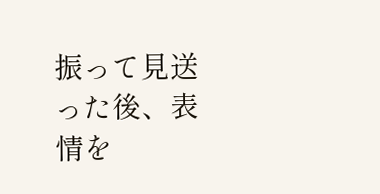振って見送った後、表情を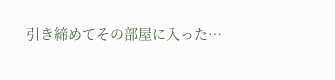引き締めてその部屋に入った…